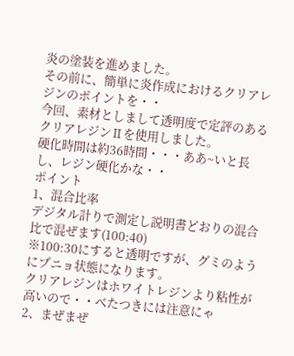炎の塗装を進めました。
その前に、簡単に炎作成におけるクリアレジンのポイントを・・
今回、素材としまして透明度で定評のあるクリアレジンⅡを使用しました。
硬化時間は約36時間・・・ああ~いと長し、レジン硬化かな・・
ポイント
1、混合比率
デジタル計りで測定し説明書どおりの混合比で混ぜます(100:40)
※100:30にすると透明ですが、グミのようにプニョ状態になります。
クリアレジンはホワイトレジンより粘性が高いので・・べたつきには注意にゃ
2、まぜまぜ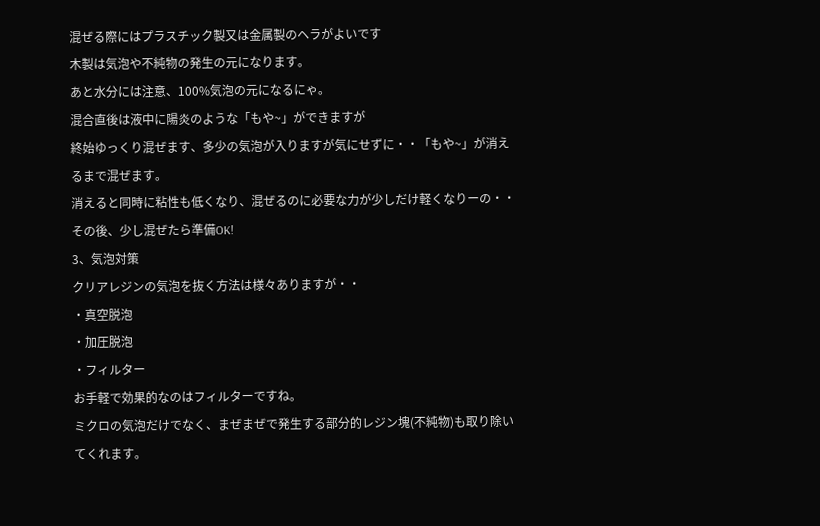混ぜる際にはプラスチック製又は金属製のヘラがよいです
木製は気泡や不純物の発生の元になります。
あと水分には注意、100%気泡の元になるにゃ。
混合直後は液中に陽炎のような「もや~」ができますが
終始ゆっくり混ぜます、多少の気泡が入りますが気にせずに・・「もや~」が消えるまで混ぜます。
消えると同時に粘性も低くなり、混ぜるのに必要な力が少しだけ軽くなりーの・・
その後、少し混ぜたら準備OK!
3、気泡対策
クリアレジンの気泡を抜く方法は様々ありますが・・
・真空脱泡
・加圧脱泡
・フィルター
お手軽で効果的なのはフィルターですね。
ミクロの気泡だけでなく、まぜまぜで発生する部分的レジン塊(不純物)も取り除いてくれます。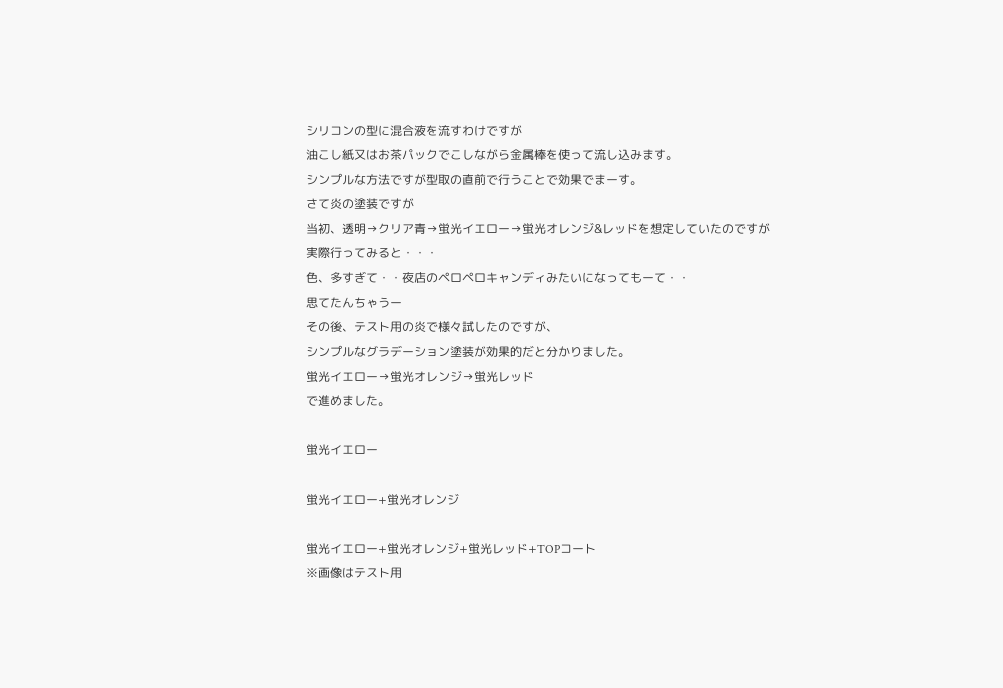シリコンの型に混合液を流すわけですが
油こし紙又はお茶パックでこしながら金属棒を使って流し込みます。
シンプルな方法ですが型取の直前で行うことで効果でまーす。
さて炎の塗装ですが
当初、透明→クリア青→蛍光イエロー→蛍光オレンジ&レッドを想定していたのですが
実際行ってみると・・・
色、多すぎて・・夜店のペロペロキャンディみたいになってもーて・・
思てたんちゃうー
その後、テスト用の炎で様々試したのですが、
シンプルなグラデーション塗装が効果的だと分かりました。
蛍光イエロー→蛍光オレンジ→蛍光レッド
で進めました。

蛍光イエロー

蛍光イエロー+蛍光オレンジ

蛍光イエロー+蛍光オレンジ+蛍光レッド+TOPコート
※画像はテスト用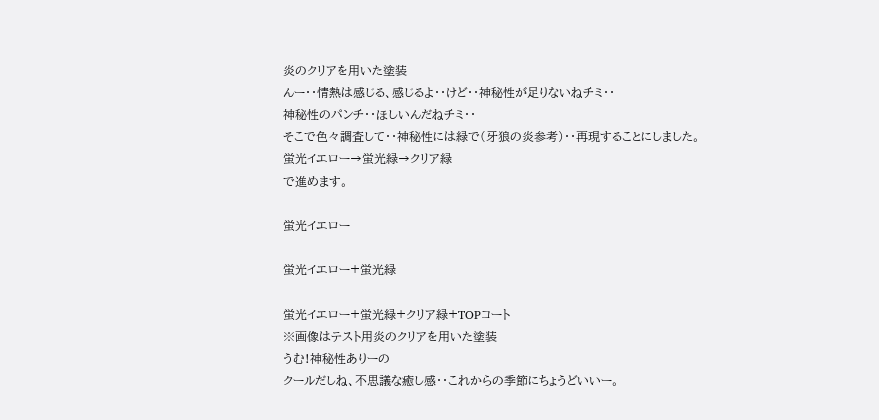炎のクリアを用いた塗装
んー・・情熱は感じる、感じるよ・・けど・・神秘性が足りないねチミ・・
神秘性のパンチ・・ほしいんだねチミ・・
そこで色々調査して・・神秘性には緑で(牙狼の炎参考)・・再現することにしました。
蛍光イエロー→蛍光緑→クリア緑
で進めます。

蛍光イエロー

蛍光イエロー+蛍光緑

蛍光イエロー+蛍光緑+クリア緑+TOPコート
※画像はテスト用炎のクリアを用いた塗装
うむ!神秘性ありーの
クールだしね、不思議な癒し感・・これからの季節にちょうどいいー。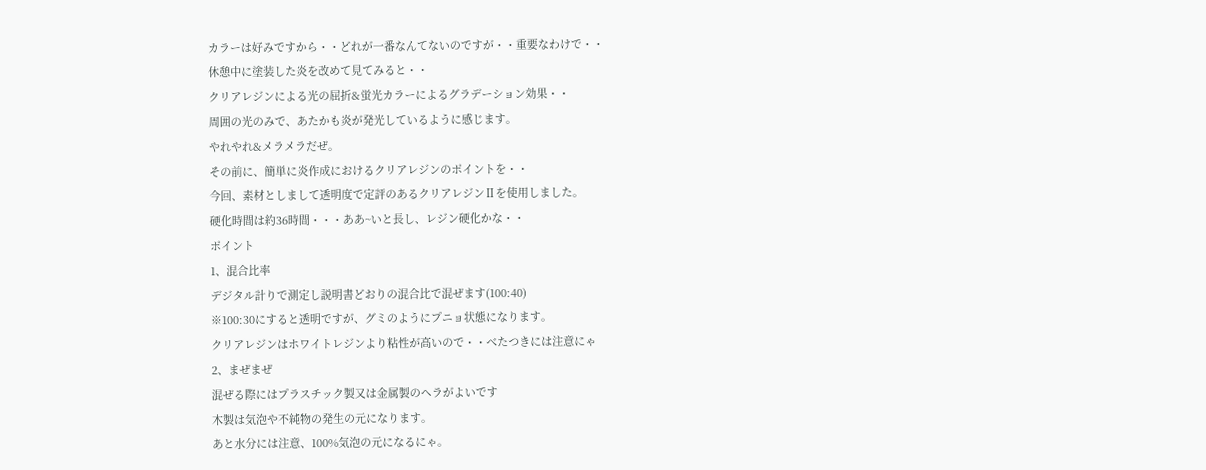カラーは好みですから・・どれが一番なんてないのですが・・重要なわけで・・
休憩中に塗装した炎を改めて見てみると・・
クリアレジンによる光の屈折&蛍光カラーによるグラデーション効果・・
周囲の光のみで、あたかも炎が発光しているように感じます。
やれやれ&メラメラだぜ。
その前に、簡単に炎作成におけるクリアレジンのポイントを・・
今回、素材としまして透明度で定評のあるクリアレジンⅡを使用しました。
硬化時間は約36時間・・・ああ~いと長し、レジン硬化かな・・
ポイント
1、混合比率
デジタル計りで測定し説明書どおりの混合比で混ぜます(100:40)
※100:30にすると透明ですが、グミのようにプニョ状態になります。
クリアレジンはホワイトレジンより粘性が高いので・・べたつきには注意にゃ
2、まぜまぜ
混ぜる際にはプラスチック製又は金属製のヘラがよいです
木製は気泡や不純物の発生の元になります。
あと水分には注意、100%気泡の元になるにゃ。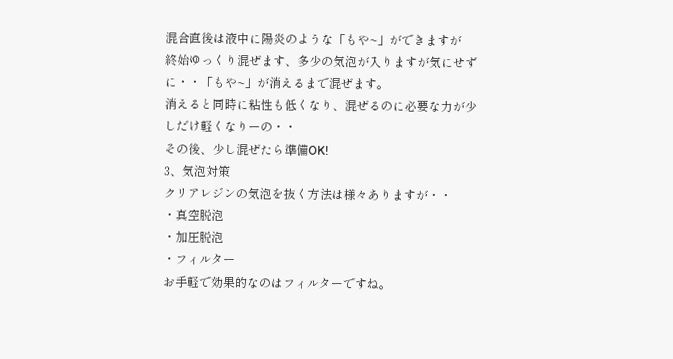混合直後は液中に陽炎のような「もや~」ができますが
終始ゆっくり混ぜます、多少の気泡が入りますが気にせずに・・「もや~」が消えるまで混ぜます。
消えると同時に粘性も低くなり、混ぜるのに必要な力が少しだけ軽くなりーの・・
その後、少し混ぜたら準備OK!
3、気泡対策
クリアレジンの気泡を抜く方法は様々ありますが・・
・真空脱泡
・加圧脱泡
・フィルター
お手軽で効果的なのはフィルターですね。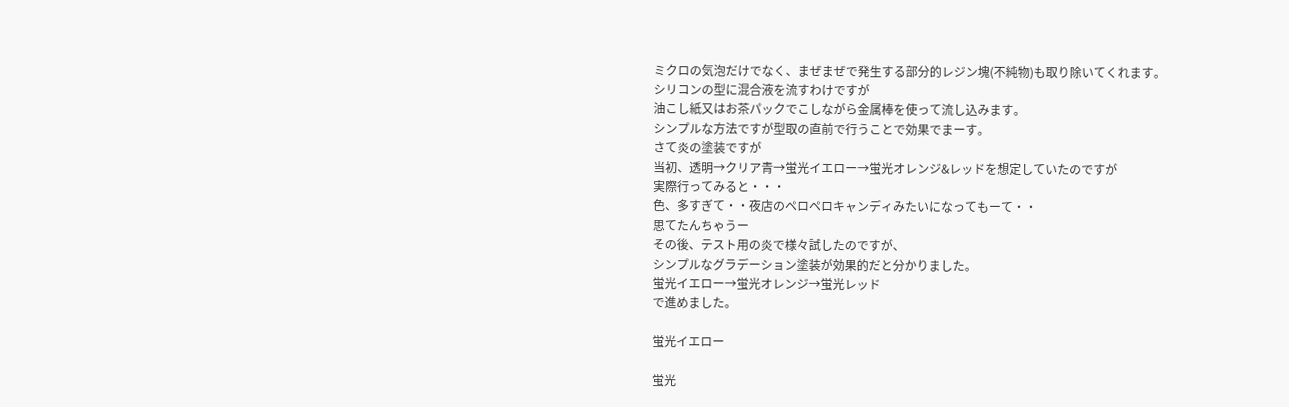ミクロの気泡だけでなく、まぜまぜで発生する部分的レジン塊(不純物)も取り除いてくれます。
シリコンの型に混合液を流すわけですが
油こし紙又はお茶パックでこしながら金属棒を使って流し込みます。
シンプルな方法ですが型取の直前で行うことで効果でまーす。
さて炎の塗装ですが
当初、透明→クリア青→蛍光イエロー→蛍光オレンジ&レッドを想定していたのですが
実際行ってみると・・・
色、多すぎて・・夜店のペロペロキャンディみたいになってもーて・・
思てたんちゃうー
その後、テスト用の炎で様々試したのですが、
シンプルなグラデーション塗装が効果的だと分かりました。
蛍光イエロー→蛍光オレンジ→蛍光レッド
で進めました。

蛍光イエロー

蛍光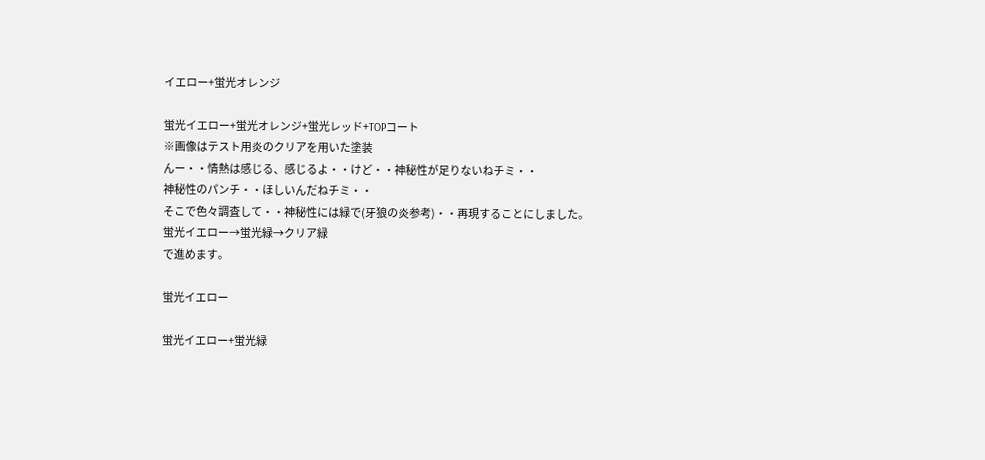イエロー+蛍光オレンジ

蛍光イエロー+蛍光オレンジ+蛍光レッド+TOPコート
※画像はテスト用炎のクリアを用いた塗装
んー・・情熱は感じる、感じるよ・・けど・・神秘性が足りないねチミ・・
神秘性のパンチ・・ほしいんだねチミ・・
そこで色々調査して・・神秘性には緑で(牙狼の炎参考)・・再現することにしました。
蛍光イエロー→蛍光緑→クリア緑
で進めます。

蛍光イエロー

蛍光イエロー+蛍光緑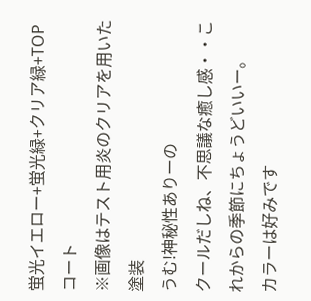蛍光イエロー+蛍光緑+クリア緑+TOPコート
※画像はテスト用炎のクリアを用いた塗装
うむ!神秘性ありーの
クールだしね、不思議な癒し感・・これからの季節にちょうどいいー。
カラーは好みです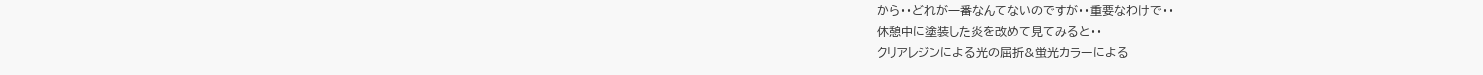から・・どれが一番なんてないのですが・・重要なわけで・・
休憩中に塗装した炎を改めて見てみると・・
クリアレジンによる光の屈折&蛍光カラーによる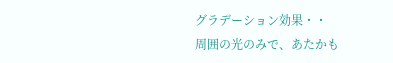グラデーション効果・・
周囲の光のみで、あたかも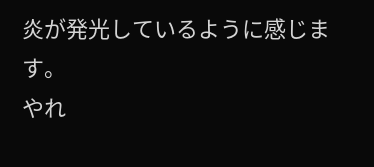炎が発光しているように感じます。
やれ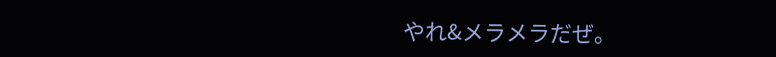やれ&メラメラだぜ。